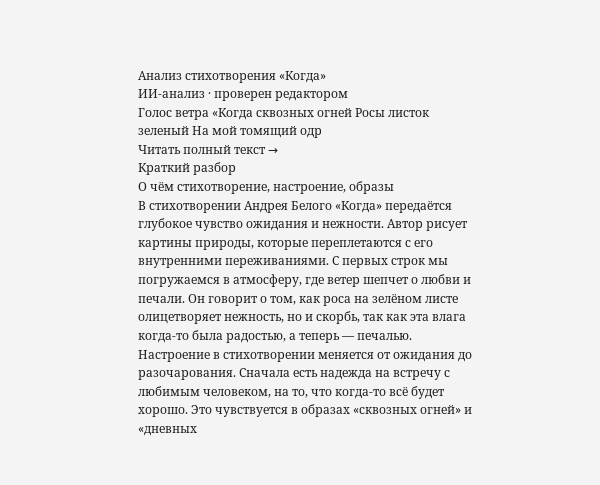Анализ стихотворения «Когда»
ИИ-анализ · проверен редактором
Голос ветра «Когда сквозных огней Росы листок зеленый На мой томящий одр
Читать полный текст →
Краткий разбор
О чём стихотворение, настроение, образы
В стихотворении Андрея Белого «Когда» передаётся глубокое чувство ожидания и нежности. Автор рисует картины природы, которые переплетаются с его внутренними переживаниями. С первых строк мы погружаемся в атмосферу, где ветер шепчет о любви и печали. Он говорит о том, как роса на зелёном листе олицетворяет нежность, но и скорбь, так как эта влага когда-то была радостью, а теперь — печалью.
Настроение в стихотворении меняется от ожидания до разочарования. Сначала есть надежда на встречу с любимым человеком, на то, что когда-то всё будет хорошо. Это чувствуется в образах «сквозных огней» и «дневных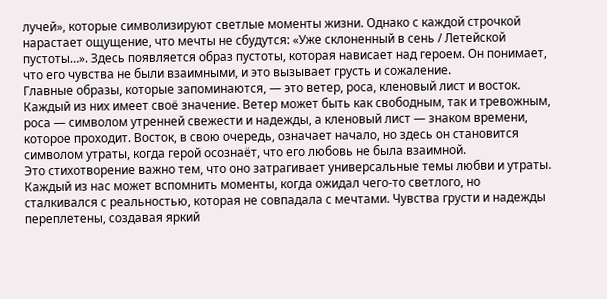лучей», которые символизируют светлые моменты жизни. Однако с каждой строчкой нарастает ощущение, что мечты не сбудутся: «Уже склоненный в сень / Летейской пустоты…». Здесь появляется образ пустоты, которая нависает над героем. Он понимает, что его чувства не были взаимными, и это вызывает грусть и сожаление.
Главные образы, которые запоминаются, — это ветер, роса, кленовый лист и восток. Каждый из них имеет своё значение. Ветер может быть как свободным, так и тревожным, роса — символом утренней свежести и надежды, а кленовый лист — знаком времени, которое проходит. Восток, в свою очередь, означает начало, но здесь он становится символом утраты, когда герой осознаёт, что его любовь не была взаимной.
Это стихотворение важно тем, что оно затрагивает универсальные темы любви и утраты. Каждый из нас может вспомнить моменты, когда ожидал чего-то светлого, но сталкивался с реальностью, которая не совпадала с мечтами. Чувства грусти и надежды переплетены, создавая яркий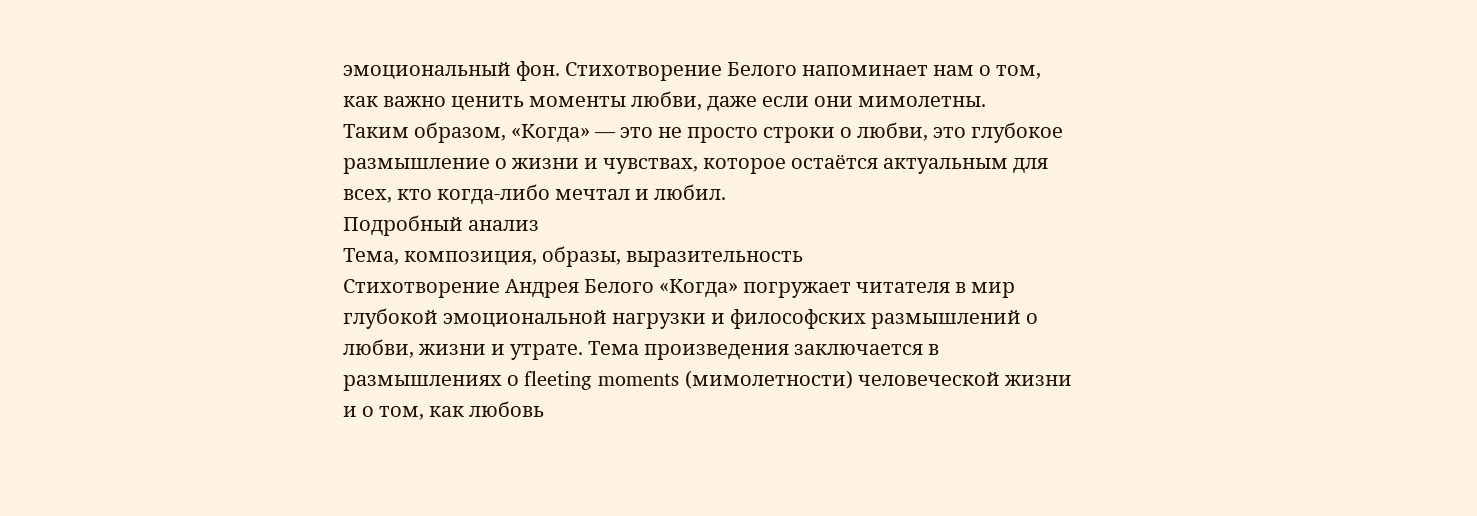эмоциональный фон. Стихотворение Белого напоминает нам о том, как важно ценить моменты любви, даже если они мимолетны.
Таким образом, «Когда» — это не просто строки о любви, это глубокое размышление о жизни и чувствах, которое остаётся актуальным для всех, кто когда-либо мечтал и любил.
Подробный анализ
Тема, композиция, образы, выразительность
Стихотворение Андрея Белого «Когда» погружает читателя в мир глубокой эмоциональной нагрузки и философских размышлений о любви, жизни и утрате. Тема произведения заключается в размышлениях о fleeting moments (мимолетности) человеческой жизни и о том, как любовь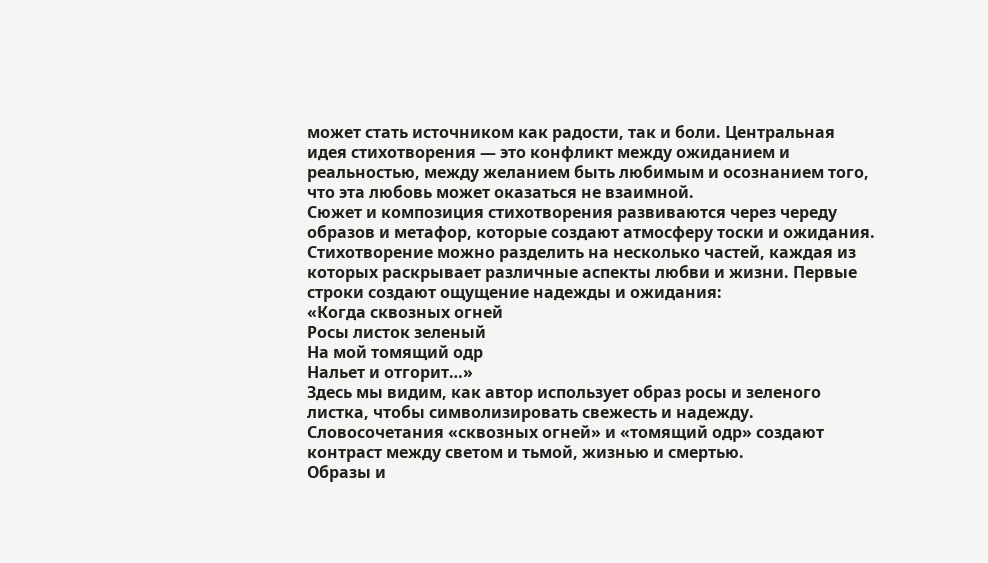может стать источником как радости, так и боли. Центральная идея стихотворения — это конфликт между ожиданием и реальностью, между желанием быть любимым и осознанием того, что эта любовь может оказаться не взаимной.
Сюжет и композиция стихотворения развиваются через череду образов и метафор, которые создают атмосферу тоски и ожидания. Стихотворение можно разделить на несколько частей, каждая из которых раскрывает различные аспекты любви и жизни. Первые строки создают ощущение надежды и ожидания:
«Когда сквозных огней
Росы листок зеленый
На мой томящий одр
Нальет и отгорит…»
Здесь мы видим, как автор использует образ росы и зеленого листка, чтобы символизировать свежесть и надежду. Словосочетания «сквозных огней» и «томящий одр» создают контраст между светом и тьмой, жизнью и смертью.
Образы и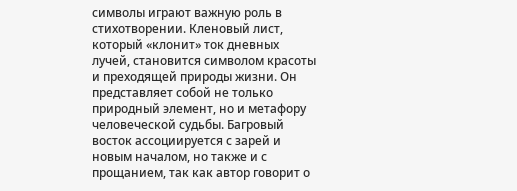символы играют важную роль в стихотворении. Кленовый лист, который «клонит» ток дневных лучей, становится символом красоты и преходящей природы жизни. Он представляет собой не только природный элемент, но и метафору человеческой судьбы. Багровый восток ассоциируется с зарей и новым началом, но также и с прощанием, так как автор говорит о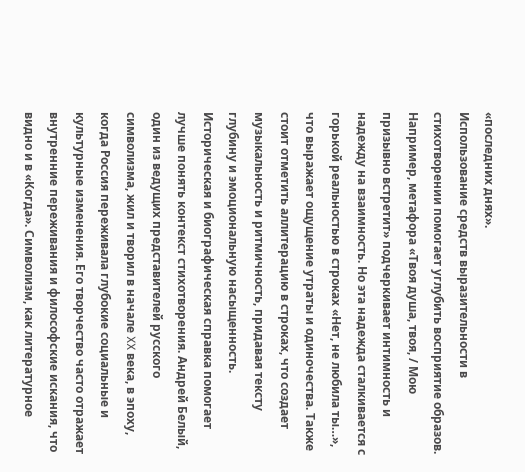«последних днях».
Использование средств выразительности в стихотворении помогает углубить восприятие образов. Например, метафора «Твоя душа, твоя, / Мою призывно встретит» подчеркивает интимность и надежду на взаимность. Но эта надежда сталкивается с горькой реальностью в строках «Нет, не любила ты…», что выражает ощущение утраты и одиночества. Также стоит отметить аллитерацию в строках, что создает музыкальность и ритмичность, придавая тексту глубину и эмоциональную насыщенность.
Историческая и биографическая справка помогает лучше понять контекст стихотворения. Андрей Белый, один из ведущих представителей русского символизма, жил и творил в начале XX века, в эпоху, когда Россия переживала глубокие социальные и культурные изменения. Его творчество часто отражает внутренние переживания и философские искания, что видно и в «Когда». Символизм, как литературное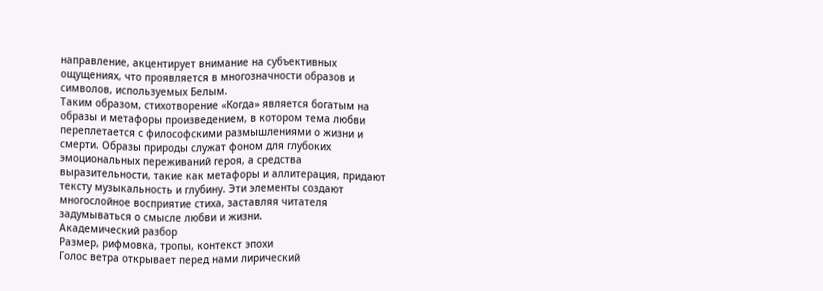направление, акцентирует внимание на субъективных ощущениях, что проявляется в многозначности образов и символов, используемых Белым.
Таким образом, стихотворение «Когда» является богатым на образы и метафоры произведением, в котором тема любви переплетается с философскими размышлениями о жизни и смерти. Образы природы служат фоном для глубоких эмоциональных переживаний героя, а средства выразительности, такие как метафоры и аллитерация, придают тексту музыкальность и глубину. Эти элементы создают многослойное восприятие стиха, заставляя читателя задумываться о смысле любви и жизни.
Академический разбор
Размер, рифмовка, тропы, контекст эпохи
Голос ветра открывает перед нами лирический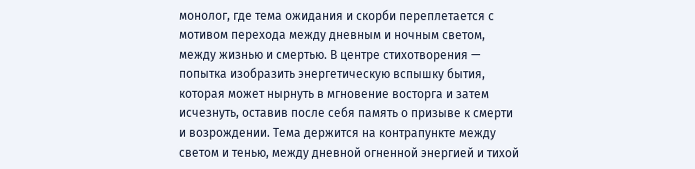монолог, где тема ожидания и скорби переплетается с мотивом перехода между дневным и ночным светом, между жизнью и смертью. В центре стихотворения — попытка изобразить энергетическую вспышку бытия, которая может нырнуть в мгновение восторга и затем исчезнуть, оставив после себя память о призыве к смерти и возрождении. Тема держится на контрапункте между светом и тенью, между дневной огненной энергией и тихой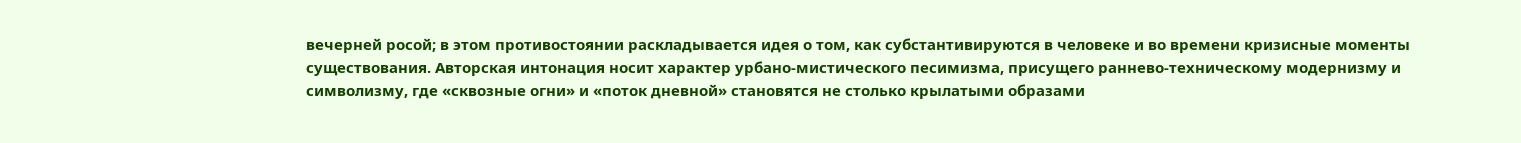вечерней росой; в этом противостоянии раскладывается идея о том, как субстантивируются в человеке и во времени кризисные моменты существования. Авторская интонация носит характер урбано-мистического песимизма, присущего раннево-техническому модернизму и символизму, где «сквозные огни» и «поток дневной» становятся не столько крылатыми образами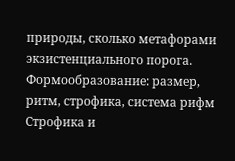природы, сколько метафорами экзистенциального порога.
Формообразование: размер, ритм, строфика, система рифм
Строфика и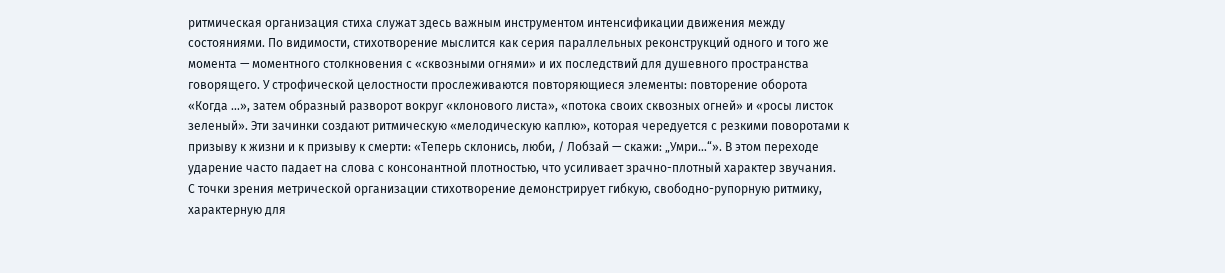ритмическая организация стиха служат здесь важным инструментом интенсификации движения между состояниями. По видимости, стихотворение мыслится как серия параллельных реконструкций одного и того же момента — моментного столкновения с «сквозными огнями» и их последствий для душевного пространства говорящего. У строфической целостности прослеживаются повторяющиеся элементы: повторение оборота «Когда …», затем образный разворот вокруг «клонового листа», «потока своих сквозных огней» и «росы листок зеленый». Эти зачинки создают ритмическую «мелодическую каплю», которая чередуется с резкими поворотами к призыву к жизни и к призыву к смерти: «Теперь склонись, люби, / Лобзай — скажи: „Умри…“». В этом переходе ударение часто падает на слова с консонантной плотностью, что усиливает зрачно-плотный характер звучания.
С точки зрения метрической организации стихотворение демонстрирует гибкую, свободно-рупорную ритмику, характерную для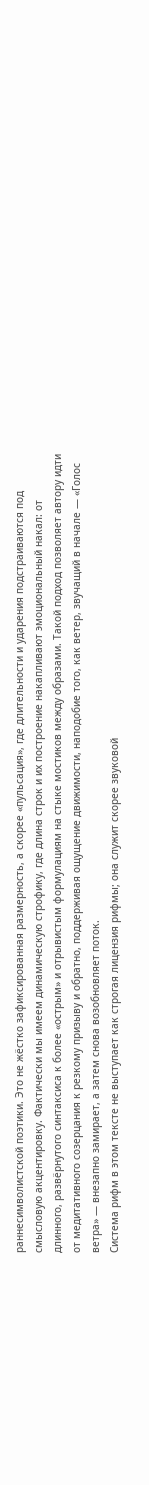раннесимволистской поэтики. Это не жёстко зафиксированная размерность, а скорее «пульсация», где длительности и ударения подстраиваются под смысловую акцентировку. Фактически мы имеем динамическую строфику, где длина строк и их построение накапливают эмоциональный накал: от длинного, развёрнутого синтаксиса к более «острым» и отрывистым формулациям на стыке мостиков между образами. Такой подход позволяет автору идти от медитативного созерцания к резкому призыву и обратно, поддерживая ощущение движимости, наподобие того, как ветер, звучащий в начале — «Голос ветра» — внезапно замирает, а затем снова возобновляет поток.
Система рифм в этом тексте не выступает как строгая лицензия рифмы; она служит скорее звуковой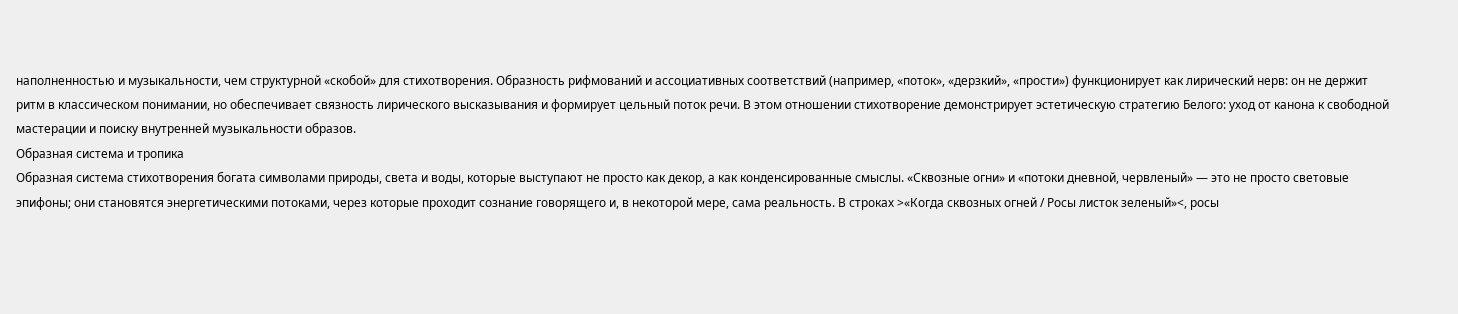наполненностью и музыкальности, чем структурной «скобой» для стихотворения. Образность рифмований и ассоциативных соответствий (например, «поток», «дерзкий», «прости») функционирует как лирический нерв: он не держит ритм в классическом понимании, но обеспечивает связность лирического высказывания и формирует цельный поток речи. В этом отношении стихотворение демонстрирует эстетическую стратегию Белого: уход от канона к свободной мастерации и поиску внутренней музыкальности образов.
Образная система и тропика
Образная система стихотворения богата символами природы, света и воды, которые выступают не просто как декор, а как конденсированные смыслы. «Сквозные огни» и «потоки дневной, червленый» — это не просто световые эпифоны; они становятся энергетическими потоками, через которые проходит сознание говорящего и, в некоторой мере, сама реальность. В строках >«Когда сквозных огней / Росы листок зеленый»<, росы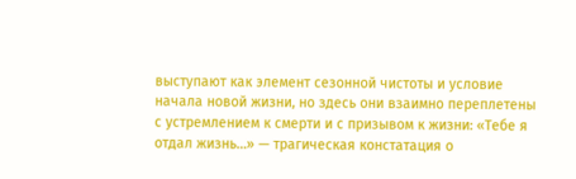выступают как элемент сезонной чистоты и условие начала новой жизни, но здесь они взаимно переплетены с устремлением к смерти и с призывом к жизни: «Тебе я отдал жизнь…» — трагическая констатация о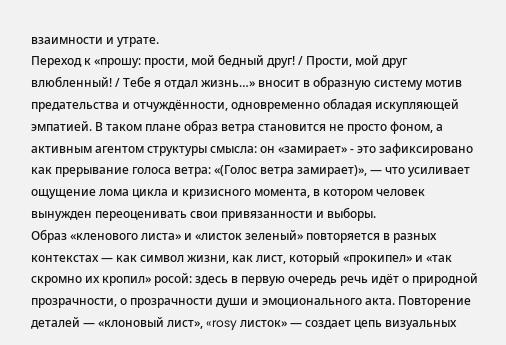взаимности и утрате.
Переход к «прошу: прости, мой бедный друг! / Прости, мой друг влюбленный! / Тебе я отдал жизнь…» вносит в образную систему мотив предательства и отчуждённости, одновременно обладая искупляющей эмпатией. В таком плане образ ветра становится не просто фоном, а активным агентом структуры смысла: он «замирает» - это зафиксировано как прерывание голоса ветра: «(Голос ветра замирает)», — что усиливает ощущение лома цикла и кризисного момента, в котором человек вынужден переоценивать свои привязанности и выборы.
Образ «кленового листа» и «листок зеленый» повторяется в разных контекстах — как символ жизни, как лист, который «прокипел» и «так скромно их кропил» росой: здесь в первую очередь речь идёт о природной прозрачности, о прозрачности души и эмоционального акта. Повторение деталей — «клоновый лист», «rosy листок» — создает цепь визуальных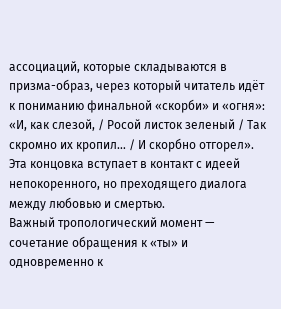ассоциаций, которые складываются в призма-образ, через который читатель идёт к пониманию финальной «скорби» и «огня»: «И, как слезой, / Росой листок зеленый / Так скромно их кропил… / И скорбно отгорел». Эта концовка вступает в контакт с идеей непокоренного, но преходящего диалога между любовью и смертью.
Важный тропологический момент — сочетание обращения к «ты» и одновременно к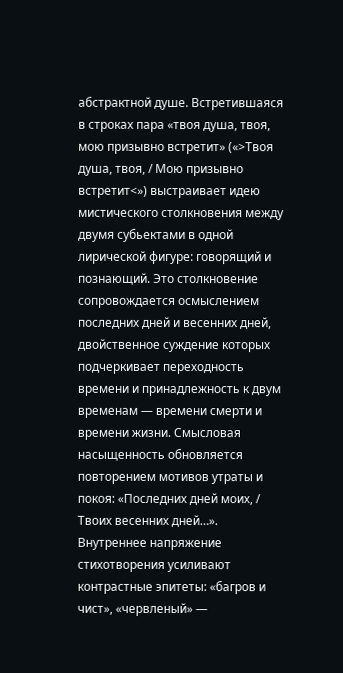абстрактной душе. Встретившаяся в строках пара «твоя душа, твоя, мою призывно встретит» («>Твоя душа, твоя, / Мою призывно встретит<») выстраивает идею мистического столкновения между двумя субьектами в одной лирической фигуре: говорящий и познающий. Это столкновение сопровождается осмыслением последних дней и весенних дней, двойственное суждение которых подчеркивает переходность времени и принадлежность к двум временам — времени смерти и времени жизни. Смысловая насыщенность обновляется повторением мотивов утраты и покоя: «Последних дней моих, / Твоих весенних дней…».
Внутреннее напряжение стихотворения усиливают контрастные эпитеты: «багров и чист», «червленый» —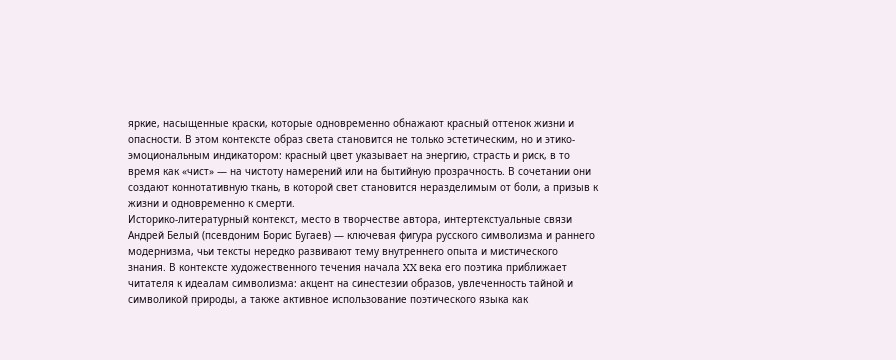яркие, насыщенные краски, которые одновременно обнажают красный оттенок жизни и опасности. В этом контексте образ света становится не только эстетическим, но и этико-эмоциональным индикатором: красный цвет указывает на энергию, страсть и риск, в то время как «чист» — на чистоту намерений или на бытийную прозрачность. В сочетании они создают коннотативную ткань, в которой свет становится неразделимым от боли, а призыв к жизни и одновременно к смерти.
Историко-литературный контекст, место в творчестве автора, интертекстуальные связи
Андрей Белый (псевдоним Борис Бугаев) — ключевая фигура русского символизма и раннего модернизма, чьи тексты нередко развивают тему внутреннего опыта и мистического знания. В контексте художественного течения начала XX века его поэтика приближает читателя к идеалам символизма: акцент на синестезии образов, увлеченность тайной и символикой природы, а также активное использование поэтического языка как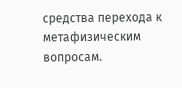средства перехода к метафизическим вопросам.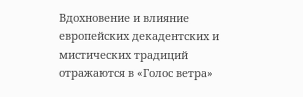Вдохновение и влияние европейских декадентских и мистических традиций отражаются в «Голос ветра»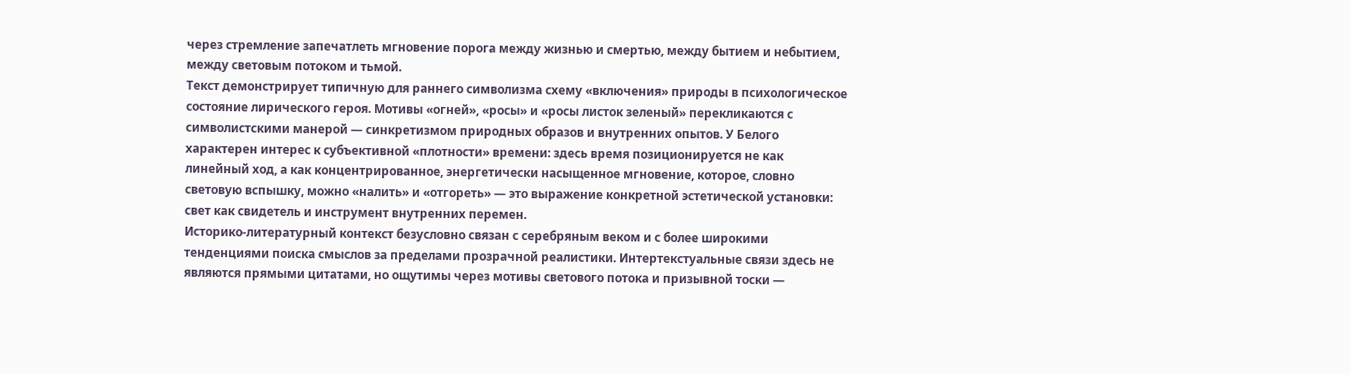через стремление запечатлеть мгновение порога между жизнью и смертью, между бытием и небытием, между световым потоком и тьмой.
Текст демонстрирует типичную для раннего символизма схему «включения» природы в психологическое состояние лирического героя. Мотивы «огней», «росы» и «росы листок зеленый» перекликаются с символистскими манерой — синкретизмом природных образов и внутренних опытов. У Белого характерен интерес к субъективной «плотности» времени: здесь время позиционируется не как линейный ход, а как концентрированное, энергетически насыщенное мгновение, которое, словно световую вспышку, можно «налить» и «отгореть» — это выражение конкретной эстетической установки: свет как свидетель и инструмент внутренних перемен.
Историко-литературный контекст безусловно связан с серебряным веком и с более широкими тенденциями поиска смыслов за пределами прозрачной реалистики. Интертекстуальные связи здесь не являются прямыми цитатами, но ощутимы через мотивы светового потока и призывной тоски —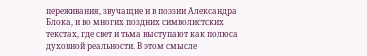переживания, звучащие и в поэзии Александра Блока, и во многих поздних символистских текстах, где свет и тьма выступают как полюса духовной реальности. В этом смысле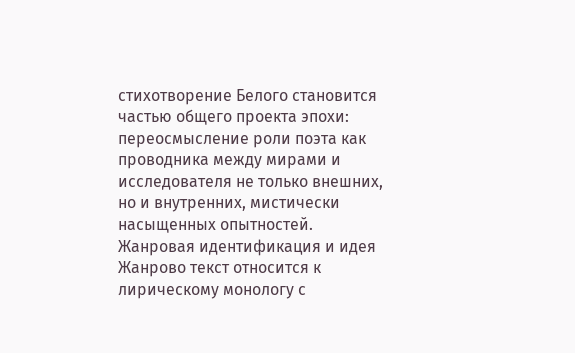стихотворение Белого становится частью общего проекта эпохи: переосмысление роли поэта как проводника между мирами и исследователя не только внешних, но и внутренних, мистически насыщенных опытностей.
Жанровая идентификация и идея
Жанрово текст относится к лирическому монологу с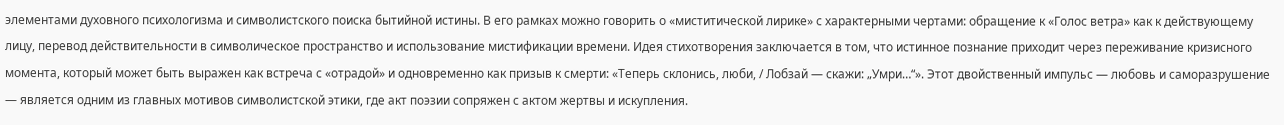элементами духовного психологизма и символистского поиска бытийной истины. В его рамках можно говорить о «миститической лирике» с характерными чертами: обращение к «Голос ветра» как к действующему лицу, перевод действительности в символическое пространство и использование мистификации времени. Идея стихотворения заключается в том, что истинное познание приходит через переживание кризисного момента, который может быть выражен как встреча с «отрадой» и одновременно как призыв к смерти: «Теперь склонись, люби, / Лобзай — скажи: „Умри…“». Этот двойственный импульс — любовь и саморазрушение — является одним из главных мотивов символистской этики, где акт поэзии сопряжен с актом жертвы и искупления.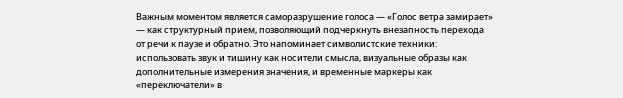Важным моментом является саморазрушение голоса — «Голос ветра замирает» — как структурный прием, позволяющий подчеркнуть внезапность перехода от речи к паузе и обратно. Это напоминает символистские техники: использовать звук и тишину как носители смысла, визуальные образы как дополнительные измерения значения, и временные маркеры как «переключатели» в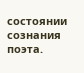состоянии сознания поэта.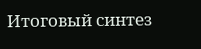Итоговый синтез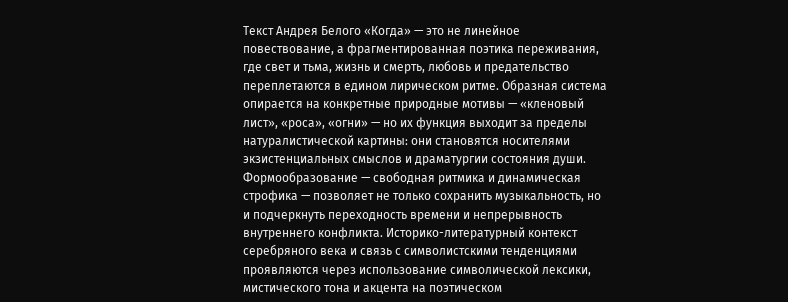Текст Андрея Белого «Когда» — это не линейное повествование, а фрагментированная поэтика переживания, где свет и тьма, жизнь и смерть, любовь и предательство переплетаются в едином лирическом ритме. Образная система опирается на конкретные природные мотивы — «кленовый лист», «роса», «огни» — но их функция выходит за пределы натуралистической картины: они становятся носителями экзистенциальных смыслов и драматургии состояния души. Формообразование — свободная ритмика и динамическая строфика — позволяет не только сохранить музыкальность, но и подчеркнуть переходность времени и непрерывность внутреннего конфликта. Историко-литературный контекст серебряного века и связь с символистскими тенденциями проявляются через использование символической лексики, мистического тона и акцента на поэтическом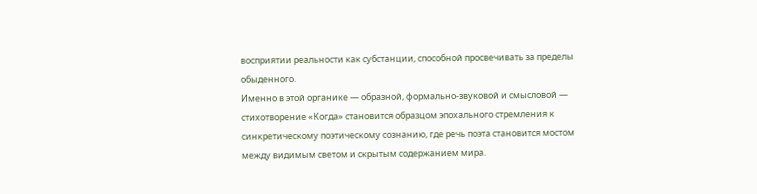восприятии реальности как субстанции, способной просвечивать за пределы обыденного.
Именно в этой органике — образной, формально-звуковой и смысловой — стихотворение «Когда» становится образцом эпохального стремления к синкретическому поэтическому сознанию, где речь поэта становится мостом между видимым светом и скрытым содержанием мира.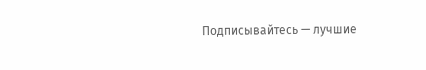Подписывайтесь — лучшие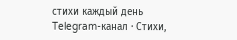стихи каждый день
Telegram-канал · Стихи,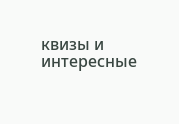квизы и интересные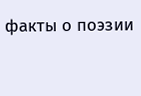факты о поэзии